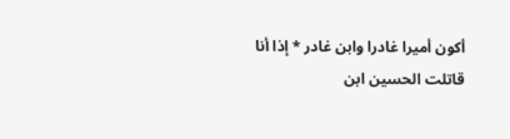أكون أميرا غادرا وابن غادر * إذا أنا قاتلت الحسين ابن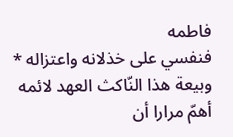فاطمه
فنفسي على خذلانه واعتزاله * وبيعة هذا النّاكث العهد لائمه
أهمّ مرارا أن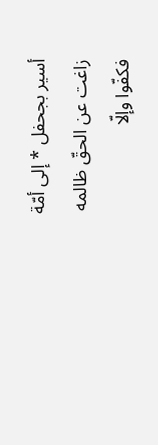أسير بجحفل * إلى أمّة زاغت عن الحقّ ظالمه
فكفّوا وإلّا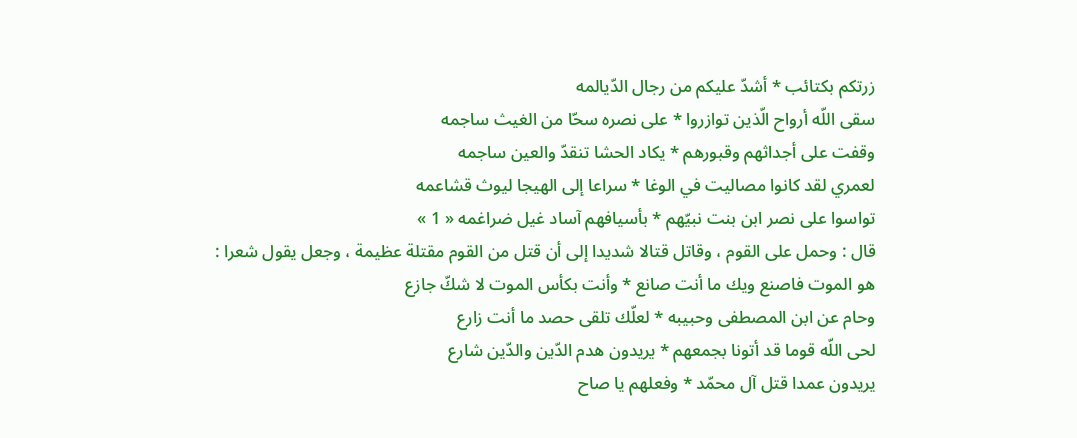زرتكم بكتائب * أشدّ عليكم من رجال الدّيالمه
سقى اللّه أرواح الّذين توازروا * على نصره سحّا من الغيث ساجمه
وقفت على أجداثهم وقبورهم * يكاد الحشا تنقدّ والعين ساجمه
لعمري لقد كانوا مصاليت في الوغا * سراعا إلى الهيجا ليوث قشاعمه
تواسوا على نصر ابن بنت نبيّهم * بأسيافهم آساد غيل ضراغمه « 1 »
قال : وحمل على القوم ، وقاتل قتالا شديدا إلى أن قتل من القوم مقتلة عظيمة ، وجعل يقول شعرا :
هو الموت فاصنع ويك ما أنت صانع * وأنت بكأس الموت لا شكّ جازع
وحام عن ابن المصطفى وحبيبه * لعلّك تلقى حصد ما أنت زارع
لحى اللّه قوما قد أتونا بجمعهم * يريدون هدم الدّين والدّين شارع
يريدون عمدا قتل آل محمّد * وفعلهم يا صاح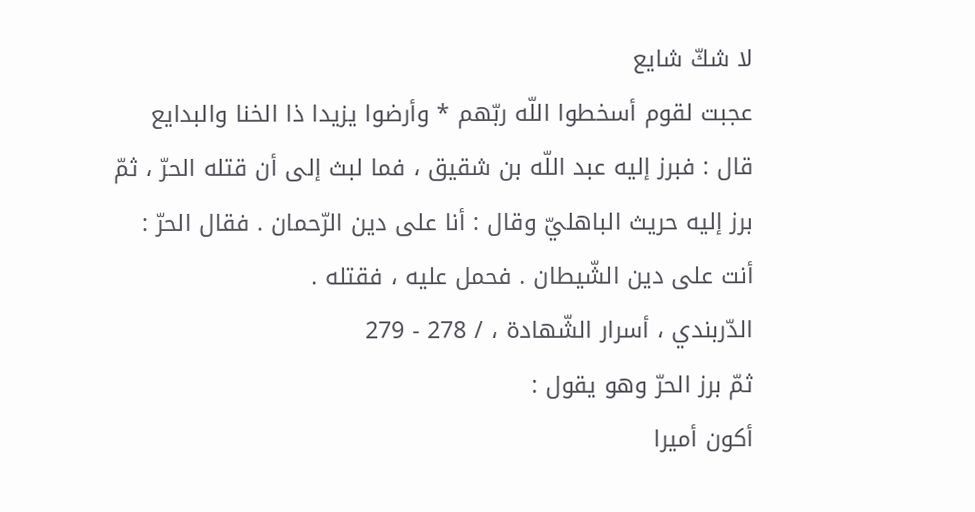لا شكّ شايع
عجبت لقوم أسخطوا اللّه ربّهم * وأرضوا يزيدا ذا الخنا والبدايع
قال : فبرز إليه عبد اللّه بن شقيق ، فما لبث إلى أن قتله الحرّ ، ثمّ برز إليه حريث الباهليّ وقال : أنا على دين الرّحمان . فقال الحرّ : أنت على دين الشّيطان . فحمل عليه ، فقتله .
الدّربندي ، أسرار الشّهادة ، / 278 - 279
ثمّ برز الحرّ وهو يقول :
أكون أميرا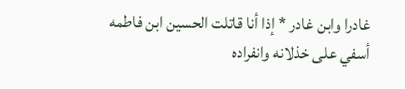غادرا وابن غادر * إذا أنا قاتلت الحسين ابن فاطمه
أسفي على خذلانه وانفراده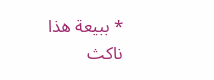* ببيعة هذا ناكث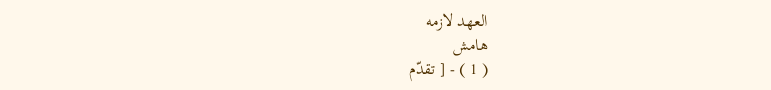العهد لازمه
هامش
( 1 ) - [ تقدّم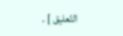التّعليق ] .